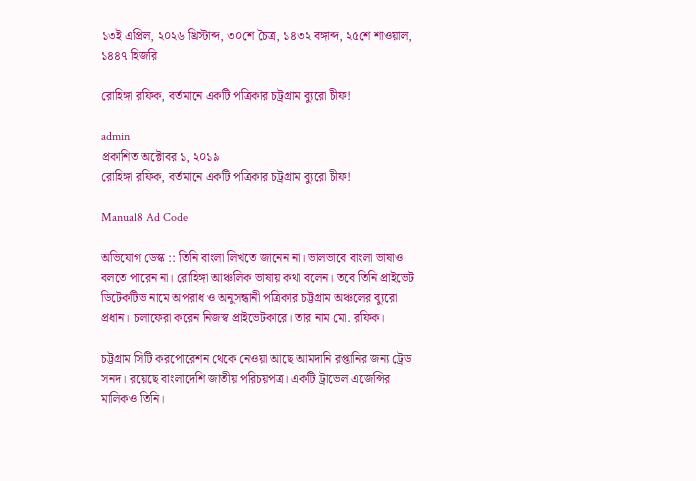১৩ই এপ্রিল, ২০২৬ খ্রিস্টাব্দ, ৩০শে চৈত্র, ১৪৩২ বঙ্গাব্দ, ২৫শে শাওয়াল, ১৪৪৭ হিজরি

রোহিঙ্গা রফিক, বর্তমানে একটি পত্রিকার চট্রগ্রাম ব্যুরো চীফ!

admin
প্রকাশিত অক্টোবর ১, ২০১৯
রোহিঙ্গা রফিক, বর্তমানে একটি পত্রিকার চট্রগ্রাম ব্যুরো চীফ!

Manual8 Ad Code

অভিযোগ ডেস্ক :: তিনি বাংলা লিখতে জানেন না। ভালভাবে বাংলা ভাষাও বলতে পারেন না। রোহিঙ্গা আঞ্চলিক ভাষায় কথা বলেন। তবে তিনি প্রাইভেট ডিটেকটিভ নামে অপরাধ ও অনুসন্ধানী পত্রিকার চট্টগ্রাম অঞ্চলের ব্যুরো প্রধান। চলাফেরা করেন নিজস্ব প্রাইভেটকারে। তার নাম মো. রফিক।

চট্টগ্রাম সিটি করপোরেশন থেকে নেওয়া আছে আমদানি রপ্তানির জন্য ট্রেড সনদ। রয়েছে বাংলাদেশি জাতীয় পরিচয়পত্র। একটি ট্রাভেল এজেন্সির মালিকও তিনি।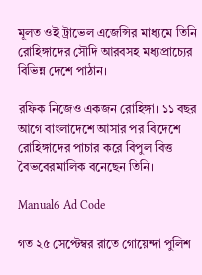মূলত ওই ট্রাভেল এজেন্সির মাধ্যমে তিনি রোহিঙ্গাদের সৌদি আরবসহ মধ্যপ্রাচ্যের বিভিন্ন দেশে পাঠান।

রফিক নিজেও একজন রোহিঙ্গা। ১১ বছর আগে বাংলাদেশে আসার পর বিদেশে রোহিঙ্গাদের পাচার করে বিপুল বিত্ত বৈভবেরমালিক বনেছেন তিনি।

Manual6 Ad Code

গত ২৫ সেপ্টেম্বর রাতে গোয়েন্দা পুলিশ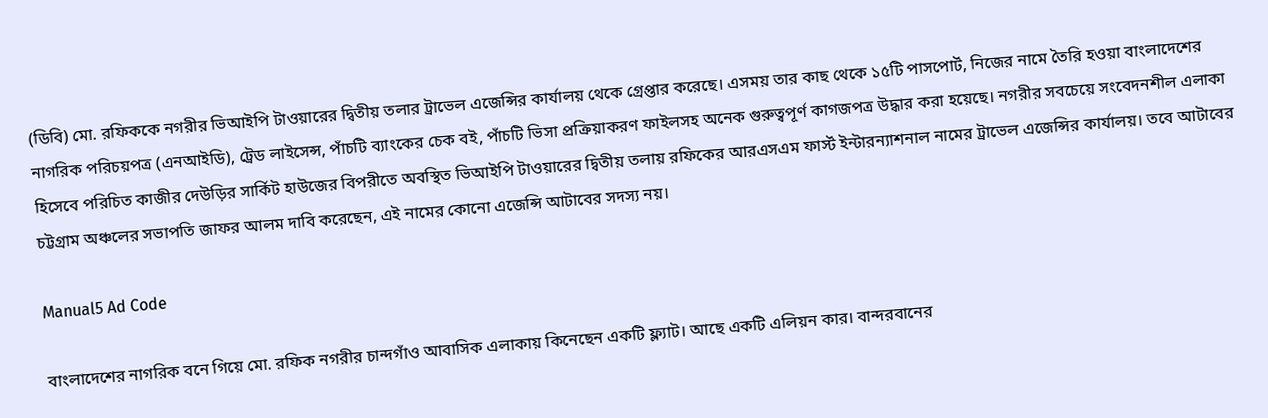(ডিবি) মো. রফিককে নগরীর ভিআইপি টাওয়ারের দ্বিতীয় তলার ট্রাভেল এজেন্সির কার্যালয় থেকে গ্রেপ্তার করেছে। এসময় তার কাছ থেকে ১৫টি পাসপোর্ট, নিজের নামে তৈরি হওয়া বাংলাদেশের নাগরিক পরিচয়পত্র (এনআইডি), ট্রেড লাইসেন্স, পাঁচটি ব্যাংকের চেক বই, পাঁচটি ভিসা প্রক্রিয়াকরণ ফাইলসহ অনেক গুরুত্বপূর্ণ কাগজপত্র উদ্ধার করা হয়েছে। নগরীর সবচেয়ে সংবেদনশীল এলাকা হিসেবে পরিচিত কাজীর দেউড়ির সার্কিট হাউজের বিপরীতে অবস্থিত ভিআইপি টাওয়ারের দ্বিতীয় তলায় রফিকের আরএসএম ফার্স্ট ইন্টারন্যাশনাল নামের ট্রাভেল এজেন্সির কার্যালয়। তবে আটাবের চট্টগ্রাম অঞ্চলের সভাপতি জাফর আলম দাবি করেছেন, এই নামের কোনো এজেন্সি আটাবের সদস্য নয়।

Manual5 Ad Code

বাংলাদেশের নাগরিক বনে গিয়ে মো. রফিক নগরীর চান্দগাঁও আবাসিক এলাকায় কিনেছেন একটি ফ্ল্যাট। আছে একটি এলিয়ন কার। বান্দরবানের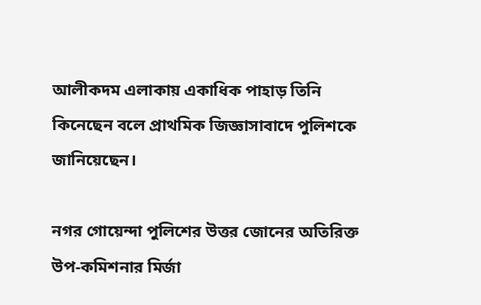আলীকদম এলাকায় একাধিক পাহাড় তিনি কিনেছেন বলে প্রাথমিক জিজ্ঞাসাবাদে পুলিশকে জানিয়েছেন।

নগর গোয়েন্দা পুলিশের উত্তর জোনের অতিরিক্ত উপ-কমিশনার মির্জা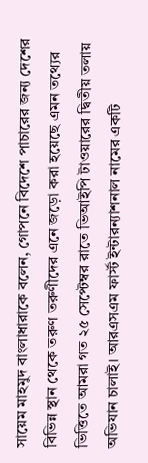সায়েম মাহমুদ বাংলাধারাকে বলেন, গোপনে বিদেশে পাচারের জন্য দেশের বিভিন্ন স্থান থেকে তরুণ তরুণীদের এনে জড়ো করা হয়েছে এমন তথ্যের ভিত্তিতে আমরা গত ২৫ সেপ্টেম্বর রাতে ভিআইপি টাওয়ারের দ্বিতীয় তলায় অভিযান চালাই। আরএসএম ফার্স্ট ইন্টারন্যাশনাল নামের একটি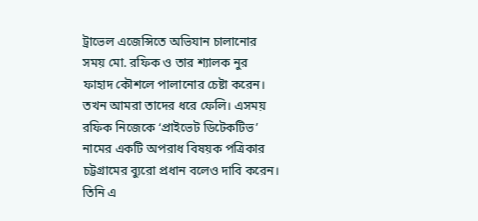ট্রাভেল এজেন্সিতে অভিযান চালানোর সময় মো. রফিক ও তার শ্যালক নুর ফাহাদ কৌশলে পালানোর চেষ্টা করেন। তখন আমরা তাদের ধরে ফেলি। এসময় রফিক নিজেকে ‘প্রাইভেট ডিটেকটিভ’ নামের একটি অপরাধ বিষয়ক পত্রিকার চট্টগ্রামের ব্যুরো প্রধান বলেও দাবি করেন। তিনি এ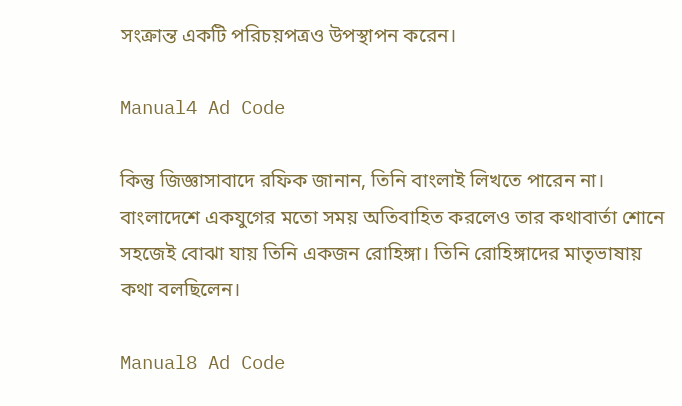সংক্রান্ত একটি পরিচয়পত্রও উপস্থাপন করেন।

Manual4 Ad Code

কিন্তু জিজ্ঞাসাবাদে রফিক জানান, তিনি বাংলাই লিখতে পারেন না। বাংলাদেশে একযুগের মতো সময় অতিবাহিত করলেও তার কথাবার্তা শোনে সহজেই বোঝা যায় তিনি একজন রোহিঙ্গা। তিনি রোহিঙ্গাদের মাতৃভাষায় কথা বলছিলেন।

Manual8 Ad Code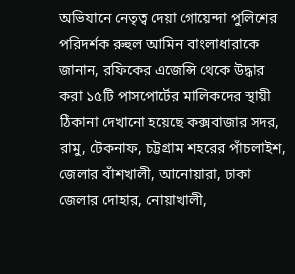অভিযানে নেতৃত্ব দেয়া গোয়েন্দা পুলিশের পরিদর্শক রুহুল আমিন বাংলাধারাকে জানান, রফিকের এজেন্সি থেকে উদ্ধার করা ১৫টি পাসপোর্টের মালিকদের স্থায়ী ঠিকানা দেখানো হয়েছে কক্সবাজার সদর, রামু, টেকনাফ, চট্টগ্রাম শহরের পাঁচলাইশ, জেলার বাঁশখালী, আনোয়ারা, ঢাকা জেলার দোহার, নোয়াখালী,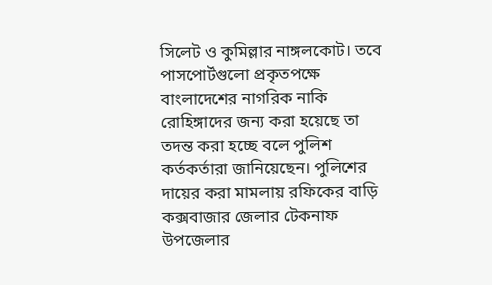সিলেট ও কুমিল্লার নাঙ্গলকোট। তবে পাসপোর্টগুলো প্রকৃতপক্ষে বাংলাদেশের নাগরিক নাকি রোহিঙ্গাদের জন্য করা হয়েছে তা তদন্ত করা হচ্ছে বলে পুলিশ কর্তকর্তারা জানিয়েছেন। পুলিশের দায়ের করা মামলায় রফিকের বাড়ি কক্সবাজার জেলার টেকনাফ উপজেলার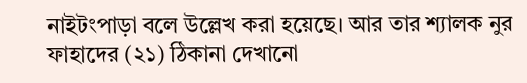নাইটংপাড়া বলে উল্লেখ করা হয়েছে। আর তার শ্যালক নুর ফাহাদের (২১) ঠিকানা দেখানো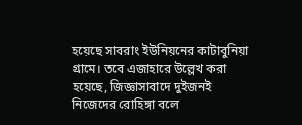হয়েছে সাবরাং ইউনিয়নের কাটাবুনিয়া গ্রামে। তবে এজাহারে উল্লেখ করা হয়েছে, জিজ্ঞাসাবাদে দুইজনই নিজেদের রোহিঙ্গা বলে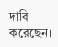দাবি করেছেন।